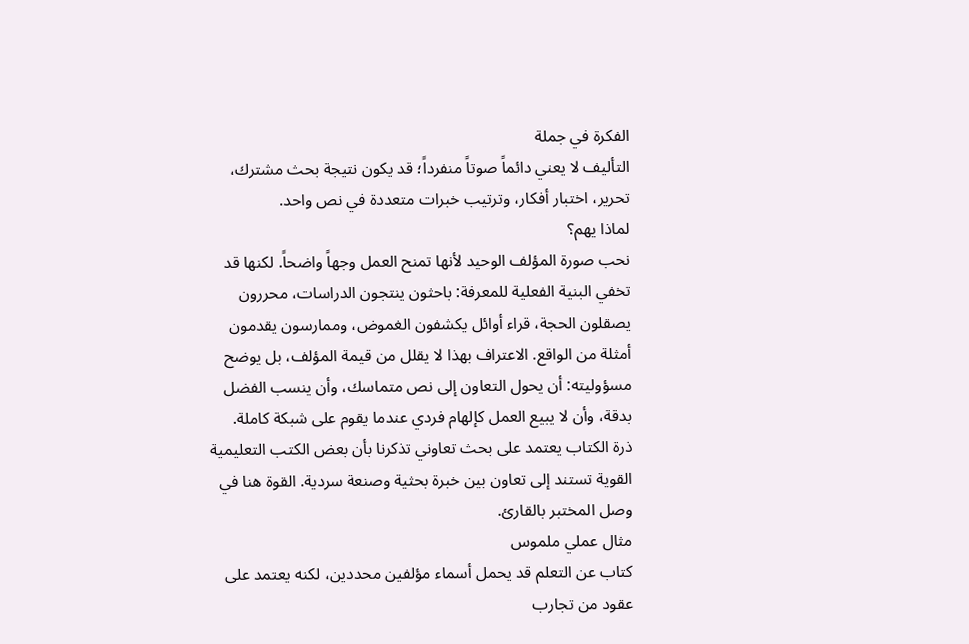الفكرة في جملة
التأليف لا يعني دائماً صوتاً منفرداً؛ قد يكون نتيجة بحث مشترك، تحرير، اختبار أفكار، وترتيب خبرات متعددة في نص واحد.
لماذا يهم؟
نحب صورة المؤلف الوحيد لأنها تمنح العمل وجهاً واضحاً. لكنها قد تخفي البنية الفعلية للمعرفة: باحثون ينتجون الدراسات، محررون يصقلون الحجة، قراء أوائل يكشفون الغموض، وممارسون يقدمون أمثلة من الواقع. الاعتراف بهذا لا يقلل من قيمة المؤلف، بل يوضح مسؤوليته: أن يحول التعاون إلى نص متماسك، وأن ينسب الفضل بدقة، وأن لا يبيع العمل كإلهام فردي عندما يقوم على شبكة كاملة.
ذرة الكتاب يعتمد على بحث تعاوني تذكرنا بأن بعض الكتب التعليمية القوية تستند إلى تعاون بين خبرة بحثية وصنعة سردية. القوة هنا في وصل المختبر بالقارئ.
مثال عملي ملموس
كتاب عن التعلم قد يحمل أسماء مؤلفين محددين، لكنه يعتمد على عقود من تجارب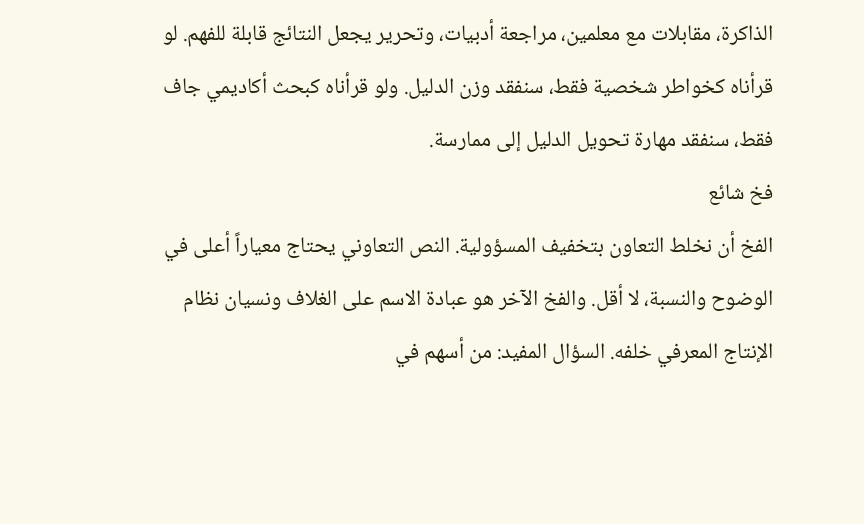الذاكرة، مقابلات مع معلمين، مراجعة أدبيات، وتحرير يجعل النتائج قابلة للفهم. لو قرأناه كخواطر شخصية فقط، سنفقد وزن الدليل. ولو قرأناه كبحث أكاديمي جاف فقط، سنفقد مهارة تحويل الدليل إلى ممارسة.
فخ شائع
الفخ أن نخلط التعاون بتخفيف المسؤولية. النص التعاوني يحتاج معياراً أعلى في الوضوح والنسبة، لا أقل. والفخ الآخر هو عبادة الاسم على الغلاف ونسيان نظام الإنتاج المعرفي خلفه. السؤال المفيد: من أسهم في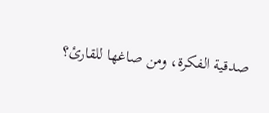صدقية الفكرة، ومن صاغها للقارئ؟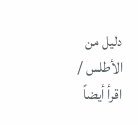دليل من الأطلس / اقرأ أيضاً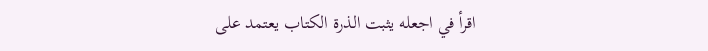اقرأ في اجعله يثبت الذرة الكتاب يعتمد على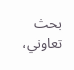بحث تعاوني،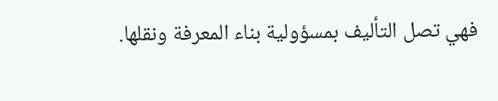فهي تصل التأليف بمسؤولية بناء المعرفة ونقلها.